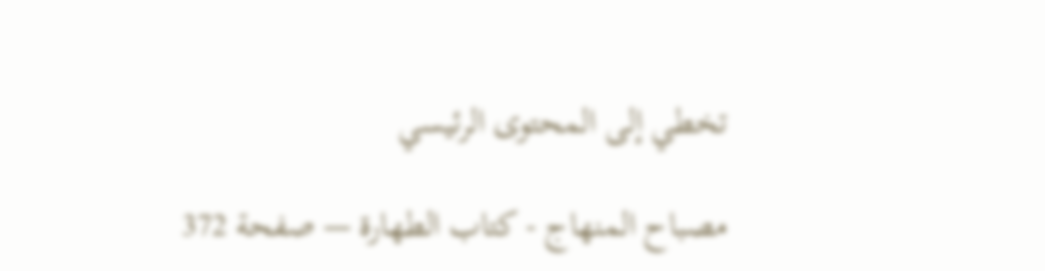تخطي إلى المحتوى الرئيسي

مصباح المنهاج - كتاب الطهارة — صفحة 372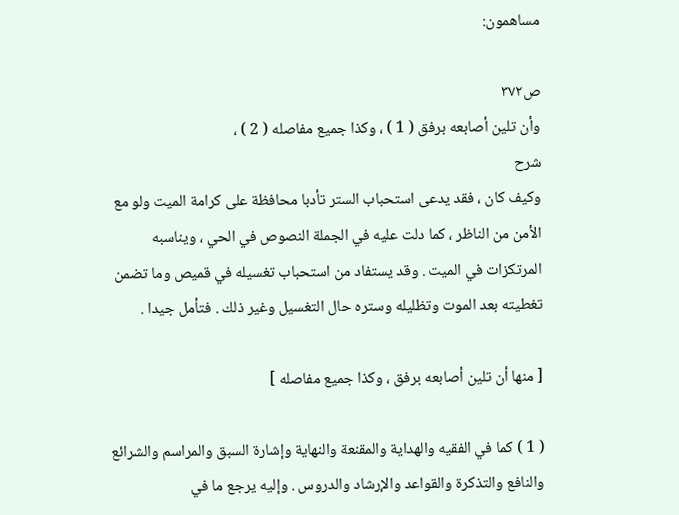مساهمون:

ص٣٧٢
وأن تلين أصابعه برفق ( 1 ) ، وكذا جميع مفاصله ( 2 ) ،
شرح
وكيف كان ، فقد يدعى استحباب الستر تأدبا محافظة على كرامة الميت ولو مع الأمن من الناظر ، كما دلت عليه في الجملة النصوص في الحي ، ويناسبه المرتكزات في الميت . وقد يستفاد من استحباب تغسيله في قميص وما تضمن تغطيته بعد الموت وتظليله وستره حال التغسيل وغير ذلك . فتأمل جيدا .

[ منها أن تلين أصابعه برفق ، وكذا جميع مفاصله ]

( 1 ) كما في الفقيه والهداية والمقنعة والنهاية وإشارة السبق والمراسم والشرائع والنافع والتذكرة والقواعد والإرشاد والدروس . وإليه يرجع ما في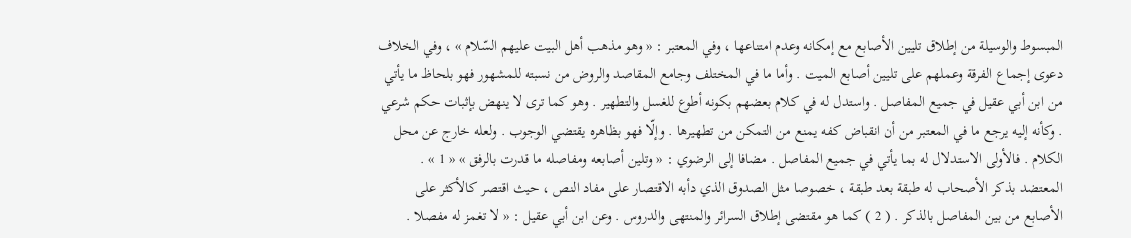المبسوط والوسيلة من إطلاق تليين الأصابع مع إمكانه وعدم امتناعها ، وفي المعتبر : « وهو مذهب أهل البيت عليهم السّلام » ، وفي الخلاف دعوى إجماع الفرقة وعملهم على تليين أصابع الميت . وأما ما في المختلف وجامع المقاصد والروض من نسبته للمشهور فهو بلحاظ ما يأتي من ابن أبي عقيل في جميع المفاصل . واستدل له في كلام بعضهم بكونه أطوع للغسل والتطهير . وهو كما ترى لا ينهض بإثبات حكم شرعي . وكأنه إليه يرجع ما في المعتبر من أن انقباض كفه يمنع من التمكن من تطهيرها . وإلّا فهو بظاهره يقتضي الوجوب . ولعله خارج عن محل الكلام . فالأولى الاستدلال له بما يأتي في جميع المفاصل . مضافا إلى الرضوي : « وتلين أصابعه ومفاصله ما قدرت بالرفق » « 1 » . المعتضد بذكر الأصحاب له طبقة بعد طبقة ، خصوصا مثل الصدوق الذي دأبه الاقتصار على مفاد النص ، حيث اقتصر كالأكثر على الأصابع من بين المفاصل بالذكر . ( 2 ) كما هو مقتضى إطلاق السرائر والمنتهى والدروس . وعن ابن أبي عقيل : « لا تغمز له مفصلا .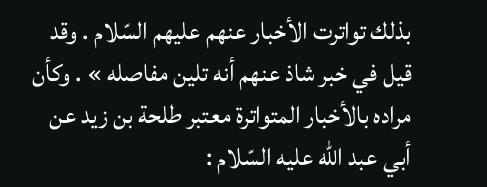بذلك تواترت الأخبار عنهم عليهم السّلام . وقد قيل في خبر شاذ عنهم أنه تلين مفاصله » . وكأن مراده بالأخبار المتواترة معتبر طلحة بن زيد عن أبي عبد اللّه عليه السّلام :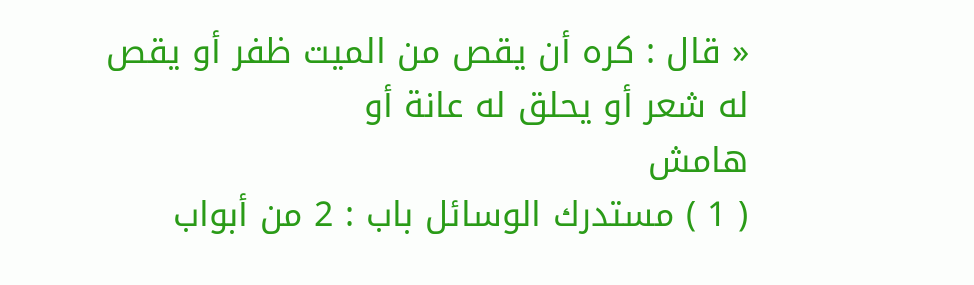« قال : كره أن يقص من الميت ظفر أو يقص له شعر أو يحلق له عانة أو
هامش
( 1 ) مستدرك الوسائل باب : 2 من أبواب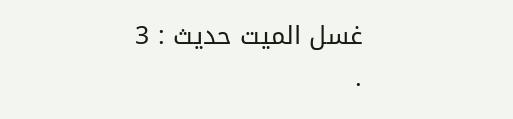غسل الميت حديث : 3 .